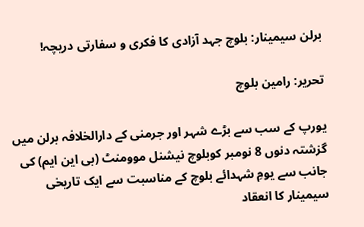برلن سیمینار: بلوچ جہد آزادی کا فکری و سفارتی دریچہ!

تحریر: رامین بلوچ

یورپ کے سب سے بڑے شہر اور جرمنی کے دارالخلافہ برلن میں گزشتہ دنوں 8 نومبر کوبلوچ نیشنل موومنٹ (بی این ایم) کی جانب سے یومِ شہدائے بلوچ کے مناسبت سے ایک تاریخی سیمینار کا انعقاد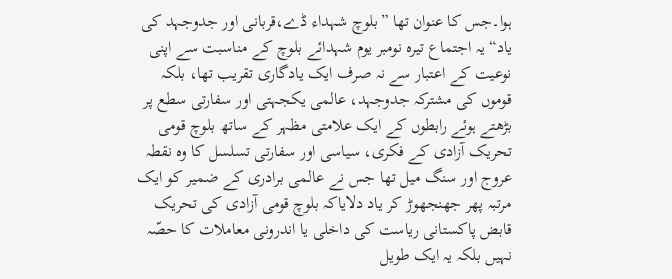ہوا۔جس کا عنوان تھا ”بلوچ شہداء ڈے،قربانی اور جدوجہد کی یاد“ یہ اجتماع تیرہ نومبر یوم شہدائے بلوچ کے مناسبت سے اپنی نوعیت کے اعتبار سے نہ صرف ایک یادگاری تقریب تھا، بلکہ قوموں کی مشترکہ جدوجہد، عالمی یکجہتی اور سفارتی سطع پر بڑھتے ہوئے رابطوں کے ایک علامتی مظہر کے ساتھ بلوچ قومی تحریک آزادی کے فکری، سیاسی اور سفارتی تسلسل کا وہ نقطہ عروج اور سنگ میل تھا جس نے عالمی برادری کے ضمیر کو ایک مرتبہ پھر جھنجھوڑ کر یاد دلایاکہ بلوچ قومی آزادی کی تحریک قابض پاکستانی ریاست کی داخلی یا اندرونی معاملات کا حصّہ نہیں بلکہ یہ ایک طویل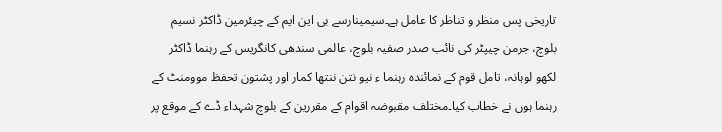تاریخی پس منظر و تناظر کا عامل ہے۔سیمینارسے بی این ایم کے چیئرمین ڈاکٹر نسیم بلوچ، جرمن چیپٹر کی نائب صدر صفیہ بلوچ، عالمی سندھی کانگریس کے رہنما ڈاکٹر لکھو لوہانہ، تامل قوم کے نمائندہ رہنما ء نیو نتن ننتھا کمار اور پشتون تحفظ موومنٹ کے رہنما ہوں نے خطاب کیا۔مختلف مقبوضہ اقوام کے مقررین کے بلوچ شہداء ڈے کے موقع پر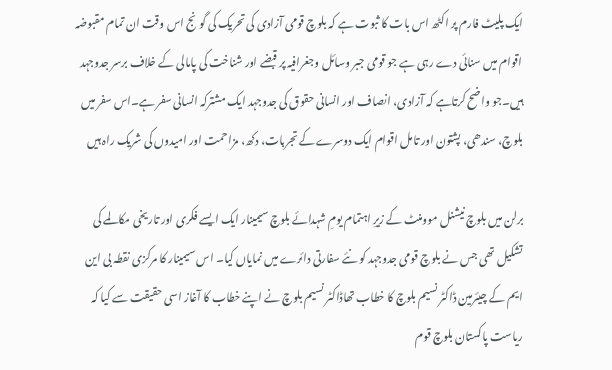ایک پلیٹ فارم پر اکٹھ اس بات کا ثبوت ہے کہ بلوچ قومی آزادی کی تحریک کی گونج اس وقت ان تمام مقبوضہ اقوام میں سنائی دے رہی ہے جو قومی جبر وسائل وجغرافیہ پر قبضے اور شناخت کی پامالی کے خلاف برسر جدوجہد ہیں۔جو واضح کرتاہے کہ آزادی، انصاف اور انسانی حقوق کی جدوجہد ایک مشترکہ انسانی سفر ہے۔اس سفر میں بلوچ، سندھی، پشتون اور تامل اقوام ایک دوسرے کے تجربات، دکھ، مزاحمت اور امیدوں کی شریک راہ ہیں

برلن میں بلوچ نیشنل موومنٹ کے زیرِ اہتمام یومِ شہدائے بلوچ سیمینار ایک ایسے فکری اور تاریخی مکالمے کی تشکیل تھی جس نے بلوچ قومی جدوجہد کو نئے سفارتی دائرے میں نمایاں کیا۔ اس سیمینار کا مرکزی نقطہ بی این ایم کے چیئرمین ڈاکٹر نسیم بلوچ کا خطاب تھاڈاکٹر نسیم بلوچ نے اپنے خطاب کا آغاز اسی حقیقت سے کیا کہ ریاست پاکستان بلوچ قوم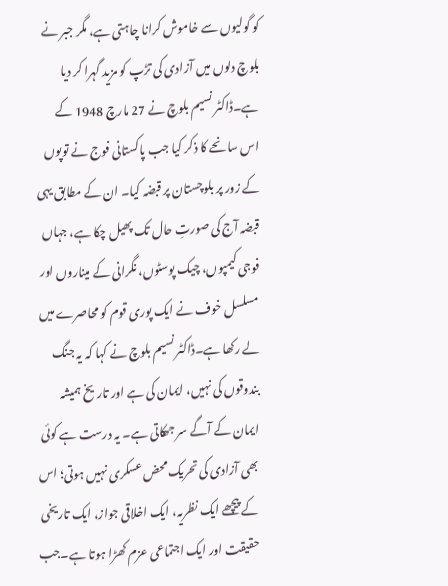کو گولیوں سے خاموش کرانا چاہتی ہے، مگر جبر نے بلوچ دلوں میں آزادی کی تڑپ کو مزید گہرا کر دیا ہے۔ڈاکٹر نسیم بلوچ نے 27 مارچ 1948 کے اس سانحے کا ذکر کیا جب پاکستانی فوج نے توپوں کے زور پر بلوچستان پر قبضہ کیا۔ ان کے مطابق یہی قبضہ آج کی صورتِ حال تک پھیل چکا ہے، جہاں فوجی کیمپوں، چیک پوسٹوں، نگرانی کے میناروں اور مسلسل خوف نے ایک پوری قوم کو محاصرے میں لے رکھا ہے۔ڈاکٹر نسیم بلوچ نے کہا کہ یہ جنگ بندوقوں کی نہیں، ایمان کی ہے اور تاریخ ہمیشہ ایمان کے آگے سر جھکاتی ہے۔ یہ درست ہے کوئی بھی آزادی کی تحریک محض عسکری نہیں ہوتی؛ اس کے پیچھے ایک نظریہ، ایک اخلاقی جواز، ایک تاریخی حقیقت اور ایک اجتماعی عزم کھڑا ہوتا ہے۔جب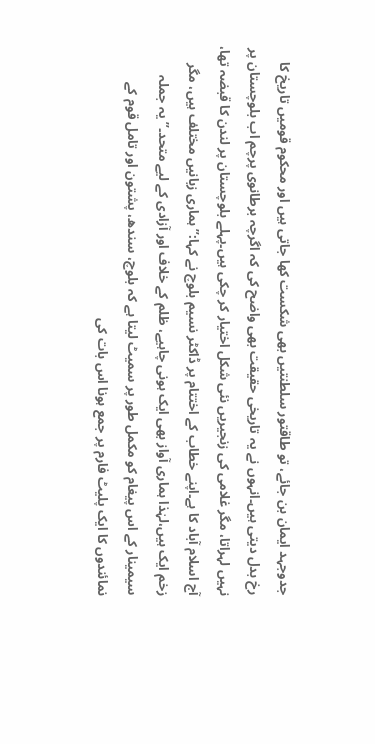جدوجہد ایمان بن جائے، تو طاقتور سلطنتیں بھی شکست کھا جاتی ہیں اور محکوم قومیں تاریخ کا رخ بدل دیتی ہیں۔انہوں نے یہ تاریخی حقیقت بھی واضح کی کہ اگرچہ برطانوی پرچم اب بلوچستان پر نہیں لہراتا، مگر غلامی کی زنجیریں نئی شکل اختیار کر چکی ہیں۔پہلے بلوچستان پر لندن کا قبضہ تھا، آج اسلام آباد کا ہے۔اپنے خطاب کے اختتام پر ڈاکٹر نسیم بلوچ نے کہا:”ہماری زبانیں مختلف ہیں، مگر زخم ایک ہیں،لہٰذا ہماری آواز بھی ایک ہونی چاہیے، ظلم کے خلاف اور آزادی کے لیے متحد۔”یہ جملہ سیمینار کے اس پیغام کو مکمل طور پر سمیٹ لیتا ہے کہ بلوچ، سندھ، پشتون اور تامل قوم کے نمائندوں کا ایک پلیٹ فارم پر جمع ہونا اس بات کی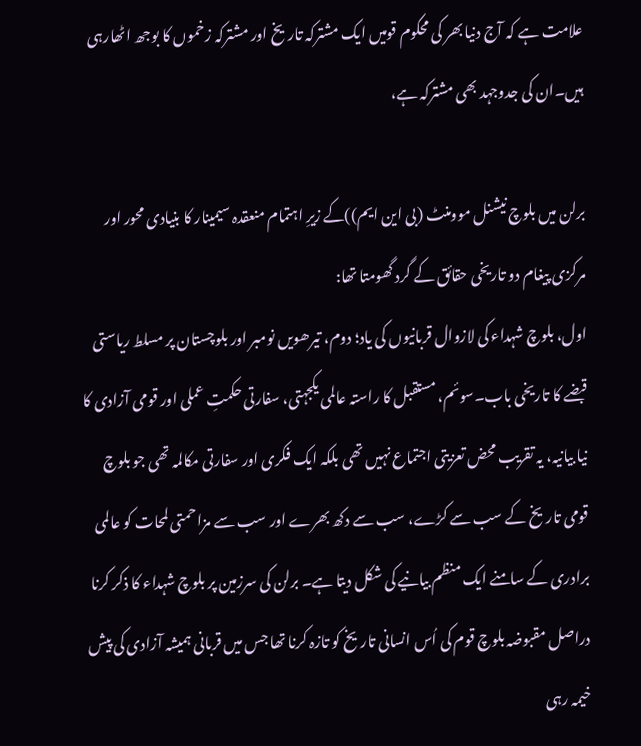علامت ہے کہ آج دنیا بھر کی محکوم قومیں ایک مشترکہ تاریخ اور مشترکہ زخموں کا بوجھ اٹھارہی ہیں۔ان کی جدوجہد بھی مشترکہ ہے،

برلن میں بلوچ نیشنل موومنٹ (بی این ایم))کے زیرِ اہتمام منعقدہ سیمینار کا بنیادی محور اور مرکزی پیغام دو تاریخی حقائق کے گرد گھومتا تھا:
اول، بلوچ شہداء کی لازوال قربانیوں کی یاد؛ دوم، تیرھویں نومبر اور بلوچستان پر مسلط ریاستی قبضے کا تاریخی باب۔سوئم، مستقبل کا راستہ عالمی یکجہتی، سفارتی حکمتِ عملی اور قومی آزادی کا نیا بیانیہ، یہ تقریب محض تعزیتی اجتماع نہیں تھی بلکہ ایک فکری اور سفارتی مکالمہ تھی جو بلوچ قومی تاریخ کے سب سے کڑے، سب سے دکھ بھرے اور سب سے مزاحمتی لمحات کو عالمی برادری کے سامنے ایک منظم بیانیے کی شکل دیتا ہے۔ برلن کی سرزمین پر بلوچ شہداء کا ذکر کرنا دراصل مقبوضہ بلوچ قوم کی اُس انسانی تاریخ کو تازہ کرنا تھا جس میں قربانی ہمیشہ آزادی کی پیش خیمہ رہی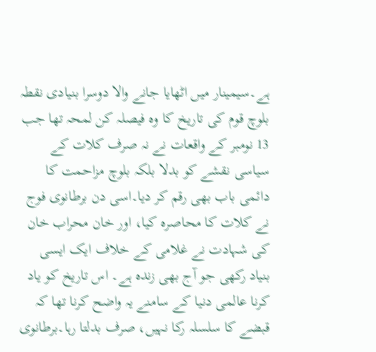ہے۔سیمینار میں اٹھایا جانے والا دوسرا بنیادی نقطہ بلوچ قوم کی تاریخ کا وہ فیصلہ کن لمحہ تھا جب 13 نومبر کے واقعات نے نہ صرف کلات کے سیاسی نقشے کو بدلا بلکہ بلوچ مزاحمت کا دائمی باب بھی رقم کر دیا۔اسی دن برطانوی فوج نے کلات کا محاصرہ کیا، اور خان محراب خان کی شہادت نے غلامی کے خلاف ایک ایسی بنیاد رکھی جو آج بھی زندہ ہے۔ اس تاریخ کو یاد کرنا عالمی دنیا کے سامنے یہ واضح کرنا تھا کہ قبضے کا سلسلہ رکا نہیں، صرف بدلتا رہا۔برطانوی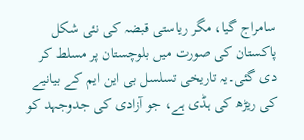سامراج گیا، مگر ریاستی قبضہ کی نئی شکل پاکستان کی صورت میں بلوچستان پر مسلط کر دی گئی۔یہ تاریخی تسلسل بی این ایم کے بیانیے کی ریڑھ کی ہڈی ہے، جو آزادی کی جدوجہد کو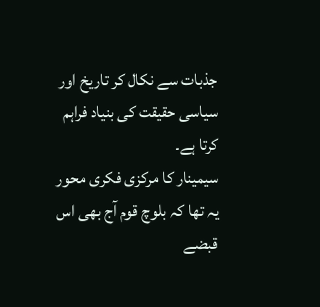جذبات سے نکال کر تاریخ اور سیاسی حقیقت کی بنیاد فراہم کرتا ہے۔
سیمینار کا مرکزی فکری محور یہ تھا کہ بلوچ قوم آج بھی اس قبضے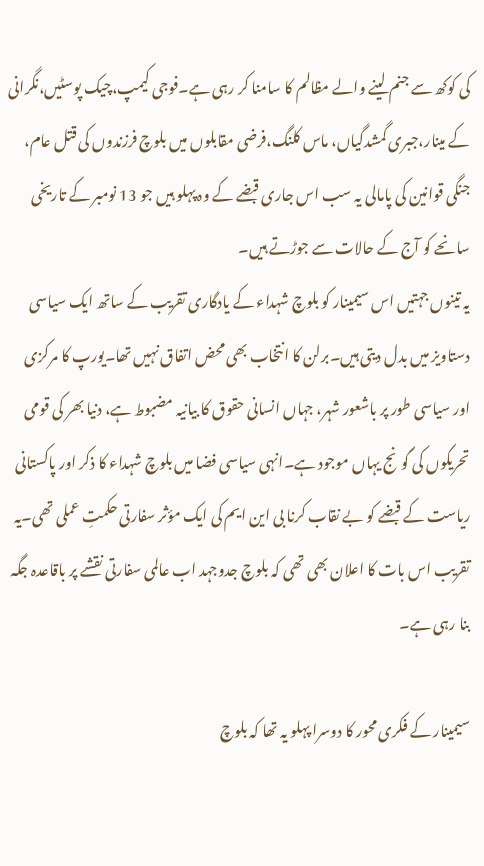کی کوکھ سے جنم لینے والے مظالم کا سامنا کر رہی ہے۔فوجی کیمپ،چیک پوسٹیں،نگرانی کے مینار،جبری گمشدگیاں، ماس کلنگ،فرضی مقابلوں میں بلوچ فرزندوں کی قتل عام، جنگی قوانین کی پامالی یہ سب اس جاری قبضے کے وہ پہلو ہیں جو 13 نومبر کے تاریخی سانحے کو آج کے حالات سے جوڑتے ہیں۔
یہ تینوں جہتیں اس سیمینار کو بلوچ شہداء کے یادگاری تقریب کے ساتھ ایک سیاسی دستاویز میں بدل دیتی ہیں۔برلن کا انتخاب بھی محض اتفاق نہیں تھا۔یورپ کا مرکزی اور سیاسی طور پر باشعور شہر، جہاں انسانی حقوق کا بیانیہ مضبوط ہے، دنیا بھر کی قومی تحریکوں کی گونج یہاں موجود ہے۔انہی سیاسی فضا میں بلوچ شہداء کا ذکر اور پاکستانی ریاست کے قبضے کو بے نقاب کرنا بی این ایم کی ایک مؤثر سفارتی حکمتِ عملی تھی۔یہ تقریب اس بات کا اعلان بھی تھی کہ بلوچ جدوجہد اب عالمی سفارتی نقشے پر باقاعدہ جگہ بنا رہی ہے۔

سیمینار کے فکری محور کا دوسرا پہلو یہ تھا کہ بلوچ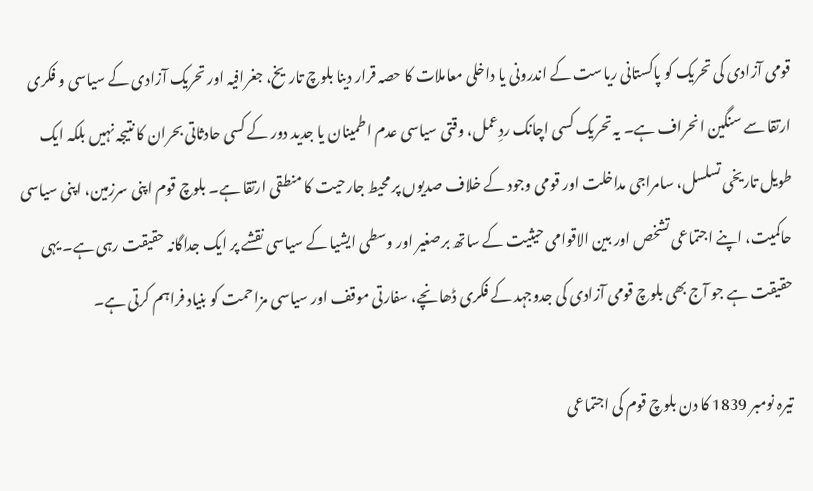قومی آزادی کی تحریک کو پاکستانی ریاست کے اندرونی یا داخلی معاملات کا حصہ قرار دینا بلوچ تاریخ، جغرافیہ اور تحریک آزادی کے سیاسی و فکری ارتقا سے سنگین انحراف ہے۔ یہ تحریک کسی اچانک ردِعمل، وقتی سیاسی عدم اطمینان یا جدید دور کے کسی حادثاتی بحران کا نتیجہ نہیں بلکہ ایک طویل تاریخی تسلسل، سامراجی مداخلت اور قومی وجود کے خلاف صدیوں پر محیط جارحیت کا منطقی ارتقا ہے۔ بلوچ قوم اپنی سرزمین، اپنی سیاسی حاکمیت، اپنے اجتماعی تشخص اور بین الاقوامی حیثیت کے ساتھ برصغیر اور وسطی ایشیا کے سیاسی نقشے پر ایک جداگانہ حقیقت رہی ہے۔ یہی حقیقت ہے جو آج بھی بلوچ قومی آزادی کی جدوجہد کے فکری ڈھانچے، سفارتی موقف اور سیاسی مزاحمت کو بنیاد فراہم کرتی ہے۔

تیرہ نومبر 1839 کا دن بلوچ قوم کی اجتماعی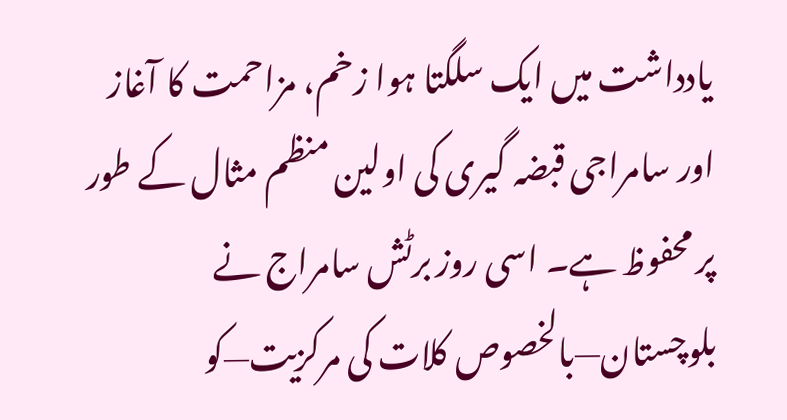یادداشت میں ایک سلگتا ہوا زخم، مزاحمت کا آغاز اور سامراجی قبضہ گیری کی اولین منظم مثال کے طور پر محفوظ ہے۔ اسی روز برٹش سامراج نے بلوچستان—بالخصوص کلات کی مرکزیت—کو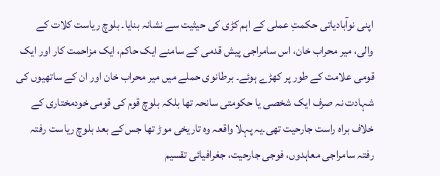اپنی نوآبادیاتی حکمتِ عملی کے اہم کڑی کی حیثیت سے نشانہ بنایا۔ بلوچ ریاست کلات کے والی، میر محراب خان، اس سامراجی پیش قدمی کے سامنے ایک حاکم، ایک مزاحمت کار اور ایک قومی علامت کے طور پر کھڑے ہوئے۔ برطانوی حملے میں میر محراب خان اور ان کے ساتھیوں کی شہادت نہ صرف ایک شخصی یا حکومتی سانحہ تھا بلکہ بلوچ قوم کی قومی خودمختاری کے خلاف براہ راست جارحیت تھی۔یہ پہلا واقعہ وہ تاریخی موڑ تھا جس کے بعد بلوچ ریاست رفتہ رفتہ سامراجی معاہدوں، فوجی جارحیت، جغرافیائی تقسیم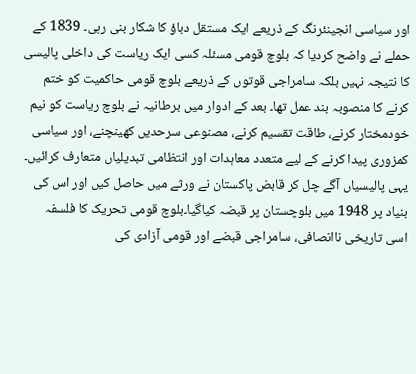اور سیاسی انجینئرنگ کے ذریعے ایک مستقل دباؤ کا شکار بنی رہی۔ 1839 کے حملے نے واضح کردیا کہ بلوچ قومی مسئلہ کسی ایک ریاست کی داخلی پالیسی کا نتیجہ نہیں بلکہ سامراجی قوتوں کے ذریعے بلوچ قومی حاکمیت کو ختم کرنے کا منصوبہ بند عمل تھا۔ بعد کے ادوار میں برطانیہ نے بلوچ ریاست کو نیم خودمختار کرنے، طاقت تقسیم کرنے، مصنوعی سرحدیں کھینچنے، اور سیاسی کمزوری پیدا کرنے کے لیے متعدد معاہدات اور انتظامی تبدیلیاں متعارف کرائیں۔ یہی پالیسیاں آگے چل کر قابض پاکستان نے ورثے میں حاصل کیں اور اس کی بنیاد پر 1948 میں بلوچستان پر قبضہ کیاگیا۔بلوچ قومی تحریک کا فلسفہ اسی تاریخی ناانصافی، سامراجی قبضے اور قومی آزادی کی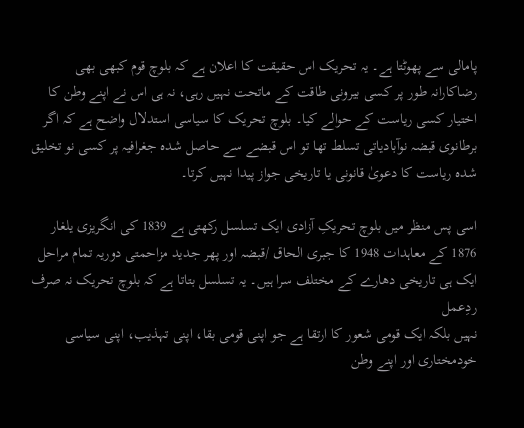پامالی سے پھوٹتا ہے۔ یہ تحریک اس حقیقت کا اعلان ہے کہ بلوچ قوم کبھی بھی رضاکارانہ طور پر کسی بیرونی طاقت کے ماتحت نہیں رہی، نہ ہی اس نے اپنے وطن کا اختیار کسی ریاست کے حوالے کیا۔ بلوچ تحریک کا سیاسی استدلال واضح ہے کہ اگر برطانوی قبضہ نوآبادیاتی تسلط تھا تو اس قبضے سے حاصل شدہ جغرافیہ پر کسی نو تخلیق شدہ ریاست کا دعویٰ قانونی یا تاریخی جواز پیدا نہیں کرتا۔

اسی پس منظر میں بلوچ تحریکِ آزادی ایک تسلسل رکھتی ہے 1839 کی انگریزی یلغار 1876 کے معاہدات 1948 کا جبری الحاق /قبضہ اور پھر جدید مزاحمتی دوریہ تمام مراحل ایک ہی تاریخی دھارے کے مختلف سرا ہیں۔ یہ تسلسل بتاتا ہے کہ بلوچ تحریک نہ صرف ردِعمل
نہیں بلکہ ایک قومی شعور کا ارتقا ہے جو اپنی قومی بقا، اپنی تہذیب، اپنی سیاسی خودمختاری اور اپنے وطن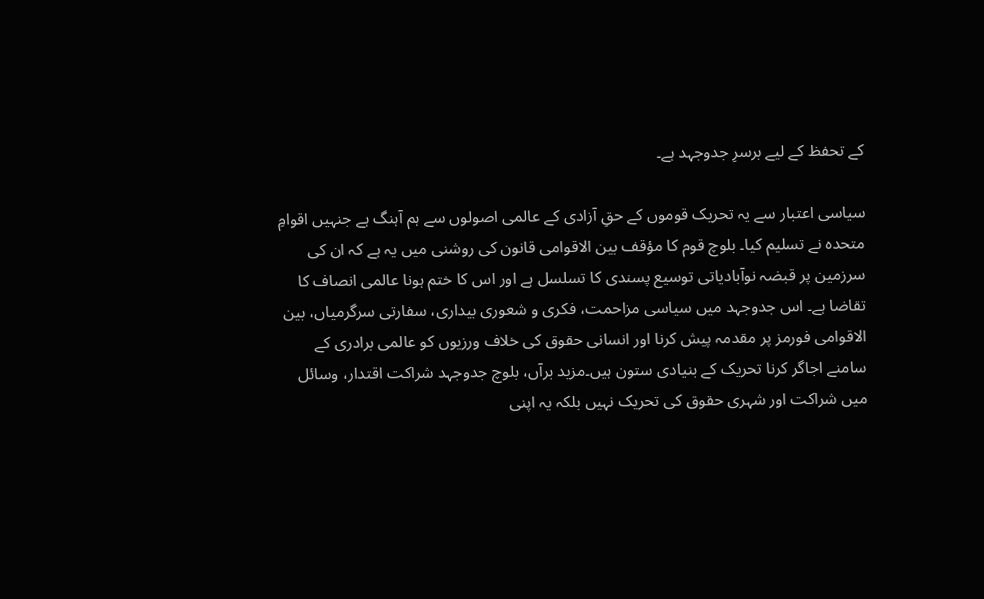کے تحفظ کے لیے برسرِ جدوجہد ہے۔

سیاسی اعتبار سے یہ تحریک قوموں کے حقِ آزادی کے عالمی اصولوں سے ہم آہنگ ہے جنہیں اقوامِ متحدہ نے تسلیم کیا۔ بلوچ قوم کا مؤقف بین الاقوامی قانون کی روشنی میں یہ ہے کہ ان کی سرزمین پر قبضہ نوآبادیاتی توسیع پسندی کا تسلسل ہے اور اس کا ختم ہونا عالمی انصاف کا تقاضا ہے۔ اس جدوجہد میں سیاسی مزاحمت، فکری و شعوری بیداری، سفارتی سرگرمیاں، بین الاقوامی فورمز پر مقدمہ پیش کرنا اور انسانی حقوق کی خلاف ورزیوں کو عالمی برادری کے سامنے اجاگر کرنا تحریک کے بنیادی ستون ہیں۔مزید برآں، بلوچ جدوجہد شراکت اقتدار، وسائل میں شراکت اور شہری حقوق کی تحریک نہیں بلکہ یہ اپنی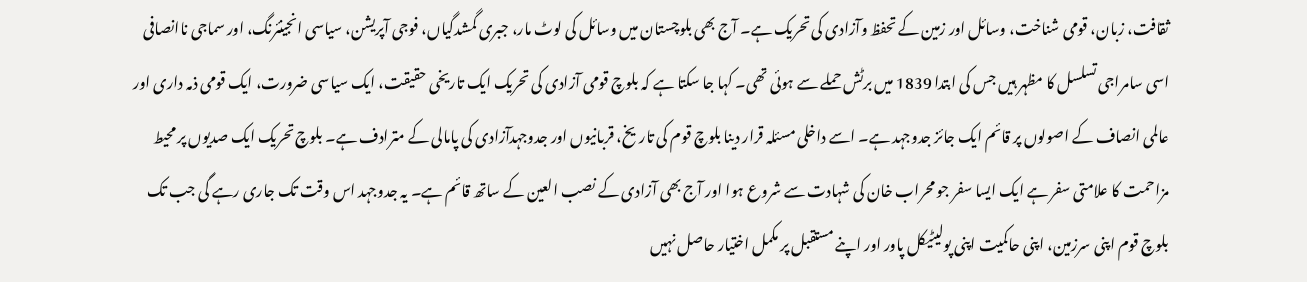ثقافت، زبان، قومی شناخت، وسائل اور زمین کے تحفظ وآزادی کی تحریک ہے۔ آج بھی بلوچستان میں وسائل کی لوٹ مار، جبری گمشدگیاں، فوجی آپریشن، سیاسی انجینئرنگ، اور سماجی ناانصافی اسی سامراجی تسلسل کا مظہر ہیں جس کی ابتدا 1839 میں برٹش حملے سے ہوئی تھی۔ کہا جا سکتا ہے کہ بلوچ قومی آزادی کی تحریک ایک تاریخی حقیقت، ایک سیاسی ضرورت، ایک قومی ذمہ داری اور عالمی انصاف کے اصولوں پر قائم ایک جائز جدوجہد ہے۔ اسے داخلی مسئلہ قرار دینا بلوچ قوم کی تاریخ، قربانیوں اور جدوجہدآزادی کی پامالی کے مترادف ہے۔ بلوچ تحریک ایک صدیوں پر محیط مزاحمت کا علامتی سفر ہے ایک ایسا سفر جو محراب خان کی شہادت سے شروع ہوا اور آج بھی آزادی کے نصب العین کے ساتھ قائم ہے۔ یہ جدوجہد اس وقت تک جاری رہے گی جب تک بلوچ قوم اپنی سرزمین، اپنی حاکمیت اپنی پولیٹیکل پاور اور اپنے مستقبل پر مکمل اختیار حاصل نہیں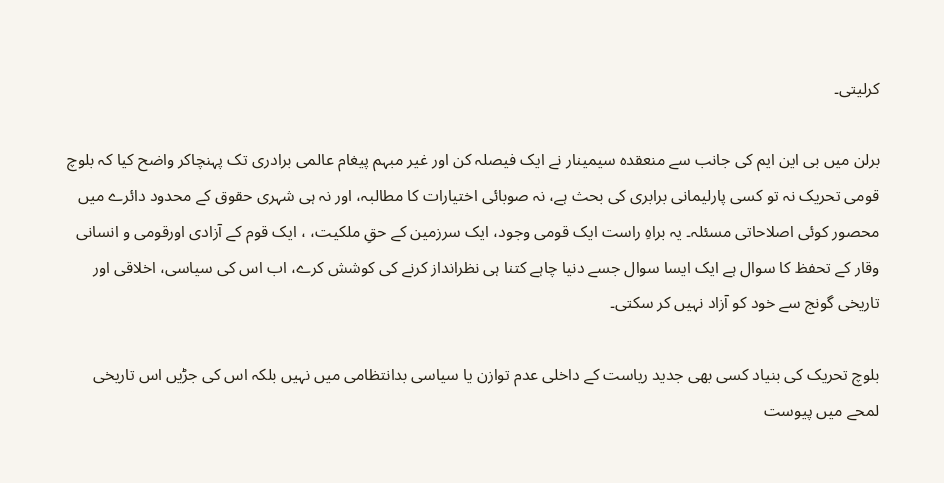کرلیتی۔

برلن میں بی این ایم کی جانب سے منعقدہ سیمینار نے ایک فیصلہ کن اور غیر مبہم پیغام عالمی برادری تک پہنچاکر واضح کیا کہ بلوچ قومی تحریک نہ تو کسی پارلیمانی برابری کی بحث ہے، نہ صوبائی اختیارات کا مطالبہ، اور نہ ہی شہری حقوق کے محدود دائرے میں محصور کوئی اصلاحاتی مسئلہ۔ یہ براہِ راست ایک قومی وجود، ایک سرزمین کے حقِ ملکیت، ، ایک قوم کے آزادی اورقومی و انسانی وقار کے تحفظ کا سوال ہے ایک ایسا سوال جسے دنیا چاہے کتنا ہی نظرانداز کرنے کی کوشش کرے، اب اس کی سیاسی، اخلاقی اور تاریخی گونج سے خود کو آزاد نہیں کر سکتی۔

بلوچ تحریک کی بنیاد کسی بھی جدید ریاست کے داخلی عدم توازن یا سیاسی بدانتظامی میں نہیں بلکہ اس کی جڑیں اس تاریخی لمحے میں پیوست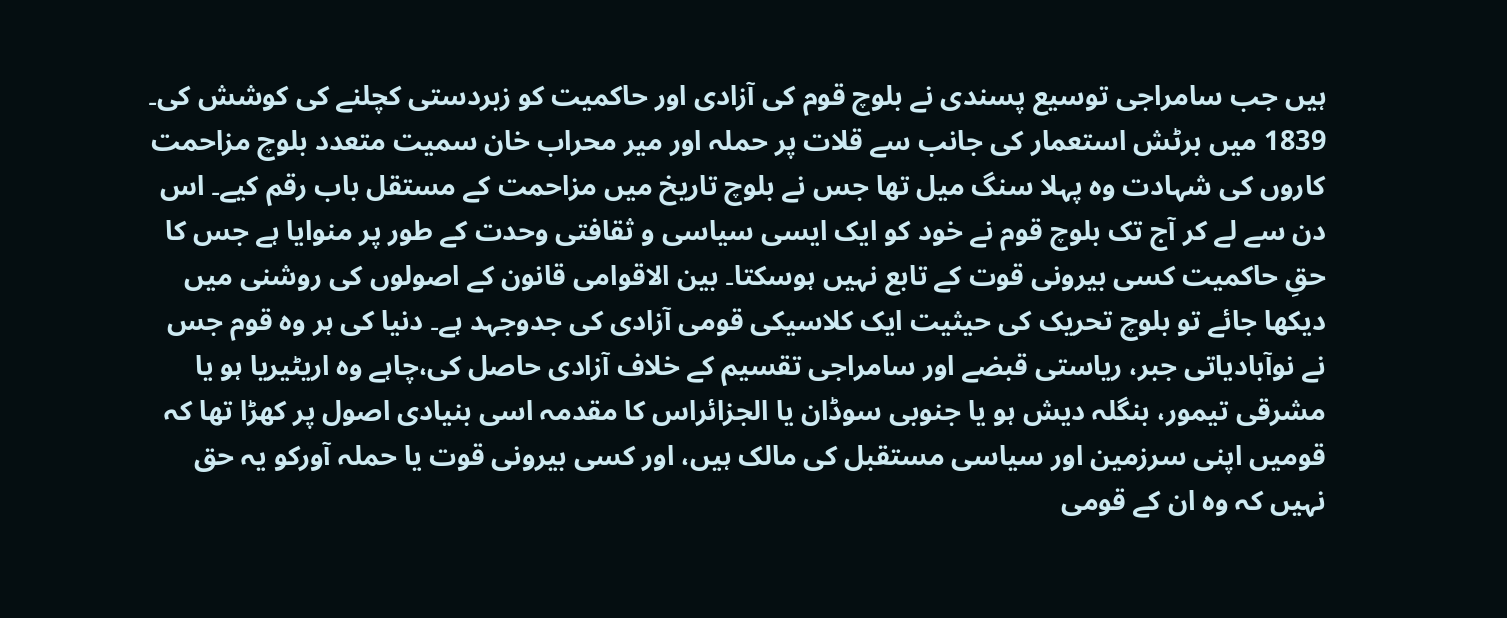ہیں جب سامراجی توسیع پسندی نے بلوچ قوم کی آزادی اور حاکمیت کو زبردستی کچلنے کی کوشش کی۔ 1839 میں برٹش استعمار کی جانب سے قلات پر حملہ اور میر محراب خان سمیت متعدد بلوچ مزاحمت کاروں کی شہادت وہ پہلا سنگ میل تھا جس نے بلوچ تاریخ میں مزاحمت کے مستقل باب رقم کیے۔ اس دن سے لے کر آج تک بلوچ قوم نے خود کو ایک ایسی سیاسی و ثقافتی وحدت کے طور پر منوایا ہے جس کا حقِ حاکمیت کسی بیرونی قوت کے تابع نہیں ہوسکتا۔ بین الاقوامی قانون کے اصولوں کی روشنی میں دیکھا جائے تو بلوچ تحریک کی حیثیت ایک کلاسیکی قومی آزادی کی جدوجہد ہے۔ دنیا کی ہر وہ قوم جس نے نوآبادیاتی جبر، ریاستی قبضے اور سامراجی تقسیم کے خلاف آزادی حاصل کی،چاہے وہ اریٹیریا ہو یا مشرقی تیمور، بنگلہ دیش ہو یا جنوبی سوڈان یا الجزائراس کا مقدمہ اسی بنیادی اصول پر کھڑا تھا کہ قومیں اپنی سرزمین اور سیاسی مستقبل کی مالک ہیں، اور کسی بیرونی قوت یا حملہ آورکو یہ حق نہیں کہ وہ ان کے قومی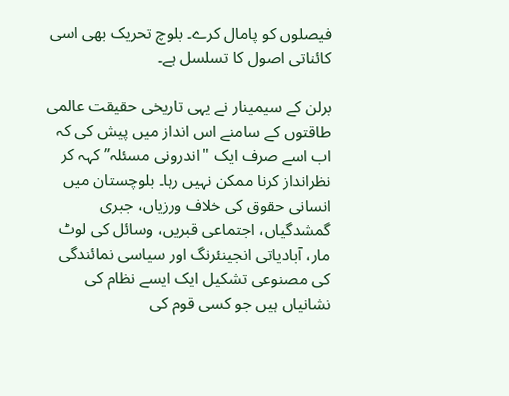فیصلوں کو پامال کرے۔ بلوچ تحریک بھی اسی کائناتی اصول کا تسلسل ہے۔

برلن کے سیمینار نے یہی تاریخی حقیقت عالمی طاقتوں کے سامنے اس انداز میں پیش کی کہ اب اسے صرف ایک "اندرونی مسئلہ” کہہ کر نظرانداز کرنا ممکن نہیں رہا۔ بلوچستان میں انسانی حقوق کی خلاف ورزیاں، جبری گمشدگیاں، اجتماعی قبریں، وسائل کی لوٹ مار، آبادیاتی انجینئرنگ اور سیاسی نمائندگی کی مصنوعی تشکیل ایک ایسے نظام کی نشانیاں ہیں جو کسی قوم کی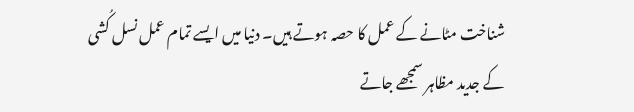شناخت مٹانے کے عمل کا حصہ ہوتے ہیں۔ دنیا میں ایسے تمام عمل نسل کُشی کے جدید مظاہر سمجھے جاتے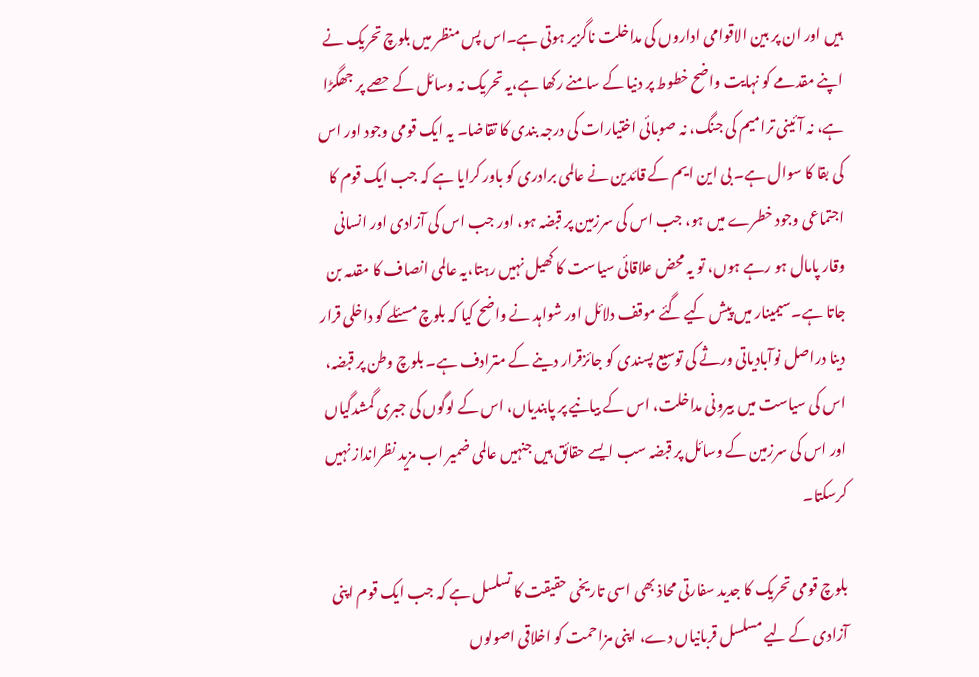ہیں اور ان پر بین الاقوامی اداروں کی مداخلت ناگزیر ہوتی ہے۔اس پس منظر میں بلوچ تحریک نے اپنے مقدمے کو نہایت واضح خطوط پر دنیا کے سامنے رکھا ہے،یہ تحریک نہ وسائل کے حصے پر جھگڑا ہے، نہ آئینی ترامیم کی جنگ، نہ صوبائی اختیارات کی درجہ بندی کا تقاضا۔ یہ ایک قومی وجود اور اس کی بقا کا سوال ہے۔ بی این ایم کے قائدین نے عالمی برادری کو باور کرایا ہے کہ جب ایک قوم کا اجتماعی وجود خطرے میں ہو، جب اس کی سرزمین پر قبضہ ہو، اور جب اس کی آزادی اور انسانی وقار پامال ہو رہے ہوں، تو یہ محض علاقائی سیاست کا کھیل نہیں رہتا،یہ عالمی انصاف کا مقدمہ بن جاتا ہے۔سیمینار میں پیش کیے گئے موقف دلائل اور شواہد نے واضح کیا کہ بلوچ مسئلے کو داخلی قرار دینا دراصل نوآبادیاتی ورثے کی توسیع پسندی کو جائزقرار دینے کے مترادف ہے۔ بلوچ وطن پر قبضہ، اس کی سیاست میں بیرونی مداخلت، اس کے بیانیے پر پابندیاں، اس کے لوگوں کی جبری گمشدگیاں اور اس کی سرزمین کے وسائل پر قبضہ سب ایسے حقائق ہیں جنہیں عالمی ضمیر اب مزید نظرانداز نہیں کرسکتا۔

بلوچ قومی تحریک کا جدید سفارتی محاذ بھی اسی تاریخی حقیقت کا تسلسل ہے کہ جب ایک قوم اپنی آزادی کے لیے مسلسل قربانیاں دے، اپنی مزاحمت کو اخلاقی اصولوں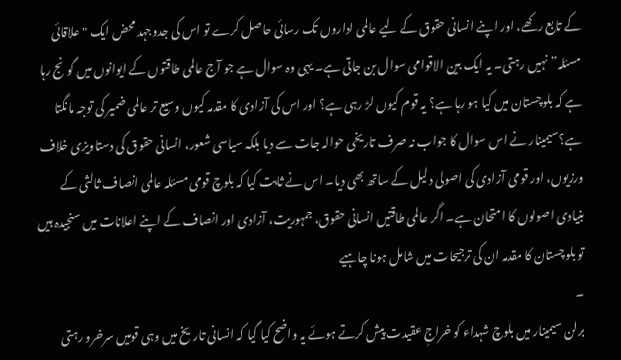کے تابع رکھے، اور اپنے انسانی حقوق کے لیے عالمی اداروں تک رسائی حاصل کرے تو اس کی جدوجہد محض ایک "علاقائی مسئلہ” نہیں رہتی۔ یہ ایک بین الاقوامی سوال بن جاتی ہے۔ یہی وہ سوال ہے جو آج عالمی طاقتوں کے ایوانوں میں گونج رہا ہے کہ بلوچستان میں کیا ہو رہا ہے؟ یہ قوم کیوں لڑ رہی ہے؟ اور اس کی آزادی کا مقدمہ کیوں وسیع تر عالمی ضمیر کی توجہ مانگتا ہے؟سیمینار نے اس سوال کا جواب نہ صرف تاریخی حوالہ جات سے دیا بلکہ سیاسی شعور، انسانی حقوق کی دستاویزی خلاف ورزیوں، اور قومی آزادی کی اصولی دلیل کے ساتھ بھی دیا۔ اس نے ثابت کیا کہ بلوچ قومی مسئلہ عالمی انصاف ثالثی کے بنیادی اصولوں کا امتحان ہے۔ اگر عالمی طاقتیں انسانی حقوق، جمہوریت، آزادی اور انصاف کے اپنے اعلانات میں سنجیدہ ہیں تو بلوچستان کا مقدمہ ان کی ترجیحات میں شامل ہونا چاہیے
۔
برلن سیمینار میں بلوچ شہداء کو خراجِ عقیدت پیش کرتے ہوئے یہ واضح کیا گیا کہ انسانی تاریخ میں وہی قومیں سرخرو رہتی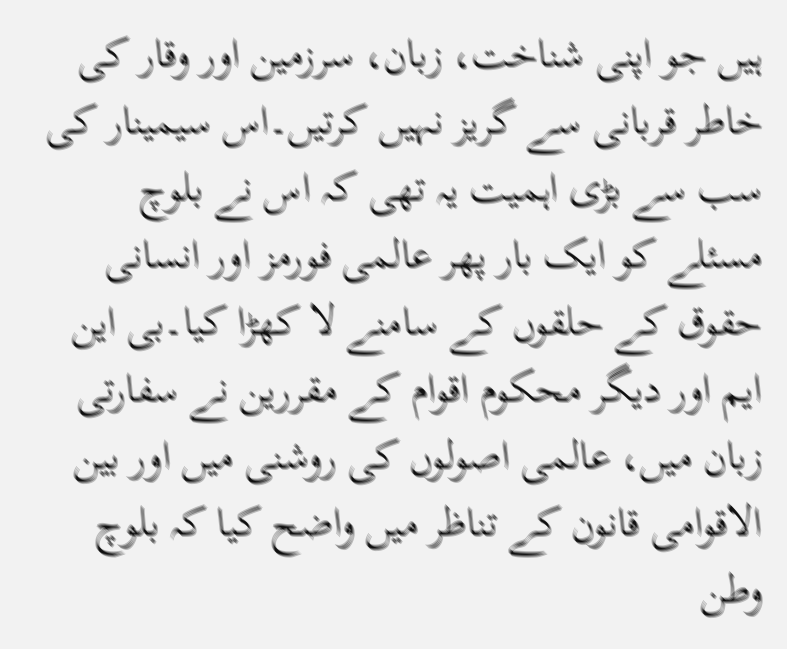ہیں جو اپنی شناخت، زبان، سرزمین اور وقار کی خاطر قربانی سے گریز نہیں کرتیں۔اس سیمینار کی سب سے بڑی اہمیت یہ تھی کہ اس نے بلوچ مسئلے کو ایک بار پھر عالمی فورمز اور انسانی حقوق کے حلقوں کے سامنے لا کھڑا کیا۔بی این ایم اور دیگر محکوم اقوام کے مقررین نے سفارتی زبان میں، عالمی اصولوں کی روشنی میں اور بین الاقوامی قانون کے تناظر میں واضح کیا کہ بلوچ وطن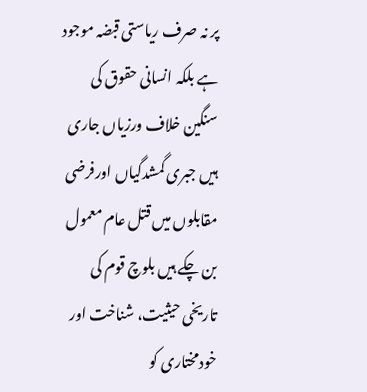پر نہ صرف ریاستی قبضہ موجود ہے بلکہ انسانی حقوق کی سنگین خلاف ورزیاں جاری ہیں جبری گمشدگیاں اورفرضی مقابلوں میں قتل عام معمول بن چکے ہیں بلوچ قوم کی تاریخی حیثیت، شناخت اور خودمختاری کو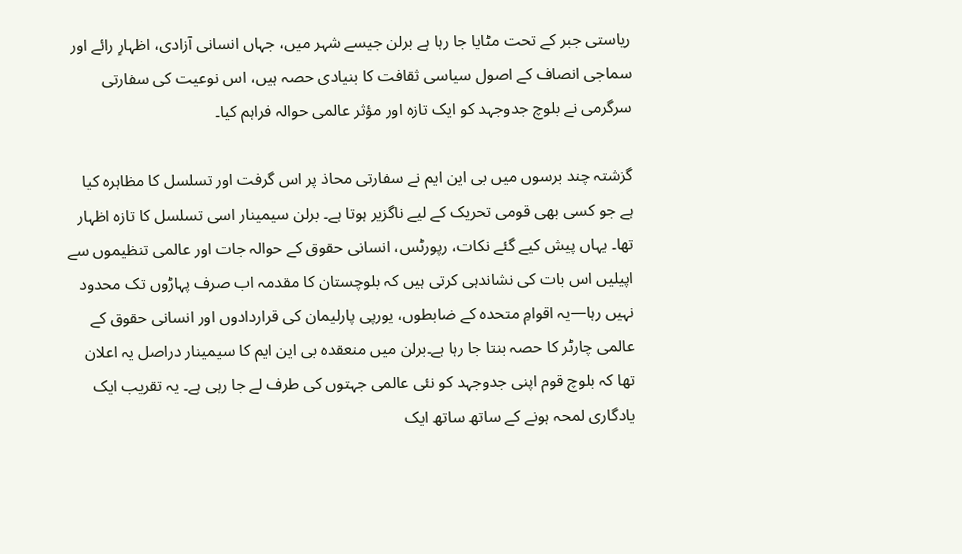ریاستی جبر کے تحت مٹایا جا رہا ہے برلن جیسے شہر میں، جہاں انسانی آزادی، اظہارِ رائے اور سماجی انصاف کے اصول سیاسی ثقافت کا بنیادی حصہ ہیں، اس نوعیت کی سفارتی سرگرمی نے بلوچ جدوجہد کو ایک تازہ اور مؤثر عالمی حوالہ فراہم کیا۔

گزشتہ چند برسوں میں بی این ایم نے سفارتی محاذ پر اس گرفت اور تسلسل کا مظاہرہ کیا ہے جو کسی بھی قومی تحریک کے لیے ناگزیر ہوتا ہے۔ برلن سیمینار اسی تسلسل کا تازہ اظہار تھا۔ یہاں پیش کیے گئے نکات، رپورٹس، انسانی حقوق کے حوالہ جات اور عالمی تنظیموں سے اپیلیں اس بات کی نشاندہی کرتی ہیں کہ بلوچستان کا مقدمہ اب صرف پہاڑوں تک محدود نہیں رہا—یہ اقوامِ متحدہ کے ضابطوں، یورپی پارلیمان کی قراردادوں اور انسانی حقوق کے عالمی چارٹر کا حصہ بنتا جا رہا ہے۔برلن میں منعقدہ بی این ایم کا سیمینار دراصل یہ اعلان تھا کہ بلوچ قوم اپنی جدوجہد کو نئی عالمی جہتوں کی طرف لے جا رہی ہے۔ یہ تقریب ایک یادگاری لمحہ ہونے کے ساتھ ساتھ ایک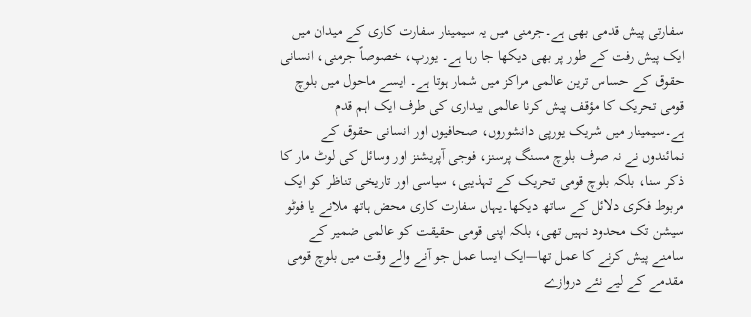سفارتی پیش قدمی بھی ہے۔جرمنی میں یہ سیمینار سفارت کاری کے میدان میں ایک پیش رفت کے طور پر بھی دیکھا جا رہا ہے۔ یورپ، خصوصاً جرمنی، انسانی حقوق کے حساس ترین عالمی مراکز میں شمار ہوتا ہے۔ ایسے ماحول میں بلوچ قومی تحریک کا مؤقف پیش کرنا عالمی بیداری کی طرف ایک اہم قدم ہے۔سیمینار میں شریک یورپی دانشوروں، صحافیوں اور انسانی حقوق کے نمائندوں نے نہ صرف بلوچ مسنگ پرسنز، فوجی آپریشنز اور وسائل کی لوٹ مار کا ذکر سنا، بلکہ بلوچ قومی تحریک کے تہذیبی، سیاسی اور تاریخی تناظر کو ایک مربوط فکری دلائل کے ساتھ دیکھا۔یہاں سفارت کاری محض ہاتھ ملانے یا فوٹو سیشن تک محدود نہیں تھی، بلکہ اپنی قومی حقیقت کو عالمی ضمیر کے سامنے پیش کرنے کا عمل تھا—ایک ایسا عمل جو آنے والے وقت میں بلوچ قومی مقدمے کے لیے نئے دروازے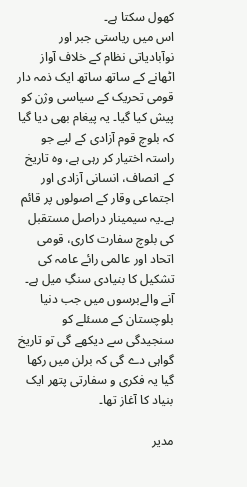کھول سکتا ہے۔
اس میں ریاستی جبر اور نوآبادیاتی نظام کے خلاف آواز اٹھانے کے ساتھ ساتھ ایک ذمہ دار قومی تحریک کے سیاسی وژن کو پیش کیا گیا۔ یہ پیغام بھی دیا گیا کہ بلوچ قوم آزادی کے لیے جو راستہ اختیار کر رہی ہے، وہ تاریخ کے انصاف، انسانی آزادی اور اجتماعی وقار کے اصولوں پر قائم ہے۔یہ سیمینار دراصل مستقبل کی بلوچ سفارت کاری، قومی اتحاد اور عالمی رائے عامہ کی تشکیل کا بنیادی سنگِ میل ہے۔ آنے والےبرسوں میں جب دنیا بلوچستان کے مسئلے کو سنجیدگی سے دیکھے گی تو تاریخ گواہی دے گی کہ برلن میں رکھا گیا یہ فکری و سفارتی پتھر ایک بنیاد کا آغاز تھا۔

مدیر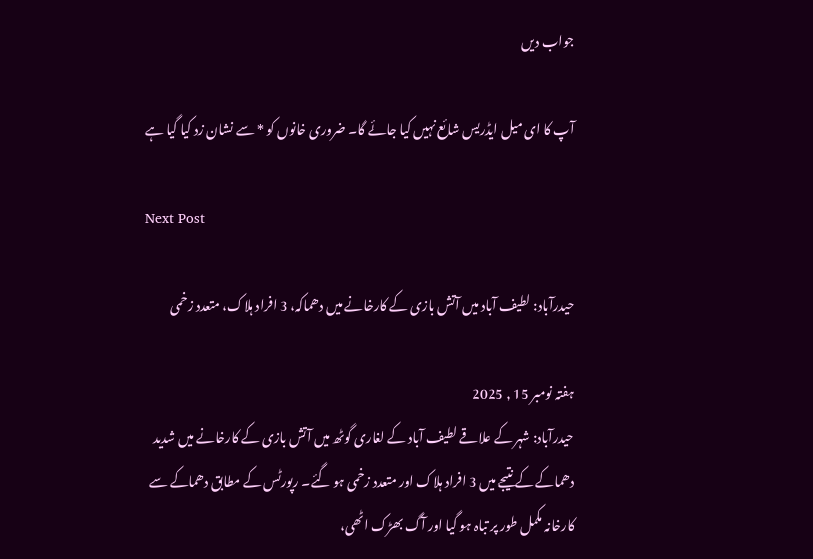جواب دیں

آپ کا ای میل ایڈریس شائع نہیں کیا جائے گا۔ ضروری خانوں کو * سے نشان زد کیا گیا ہے

Next Post

حیدرآباد: لطیف آباد میں آتش بازی کے کارخانے میں دھماکہ، 3 افراد ہلاک، متعدد زخمی

ہفتہ نومبر 15 , 2025
حیدرآباد: شہر کے علاقے لطیف آباد کے لغاری گوٹھ میں آتش بازی کے کارخانے میں شدید دھماکے کے نتیجے میں 3 افراد ہلاک اور متعدد زخمی ہو گئے۔ رپورٹس کے مطابق دھماکے سے کارخانہ مکمل طور پر تباہ ہو گیا اور آگ بھڑک اٹھی،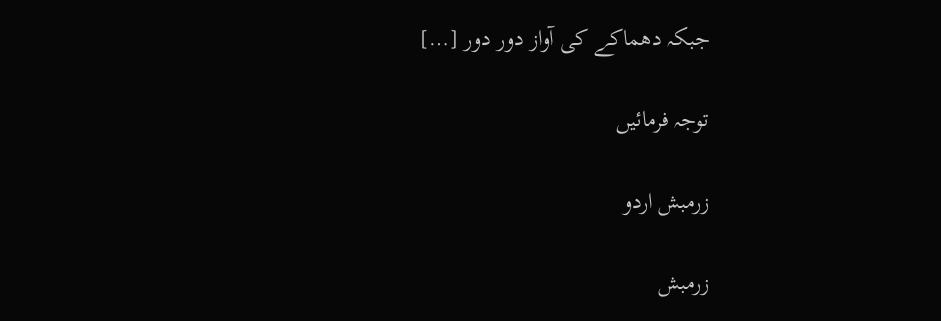جبکہ دھماکے کی آواز دور دور […]

توجہ فرمائیں

زرمبش اردو

زرمبش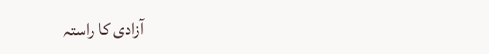آزادی کا راستہ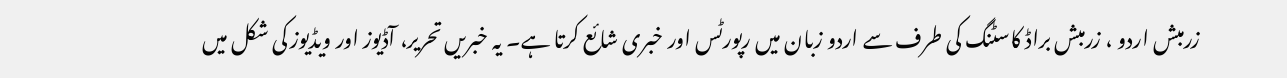زرمبش اردو ، زرمبش براڈ کاسٹنگ کی طرف سے اردو زبان میں رپورٹس اور خبری شائع کرتا ہے۔ یہ خبریں تحریر، آڈیوز اور ویڈیوز کی شکل میں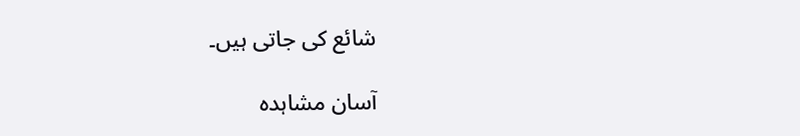شائع کی جاتی ہیں۔

آسان مشاہدہ